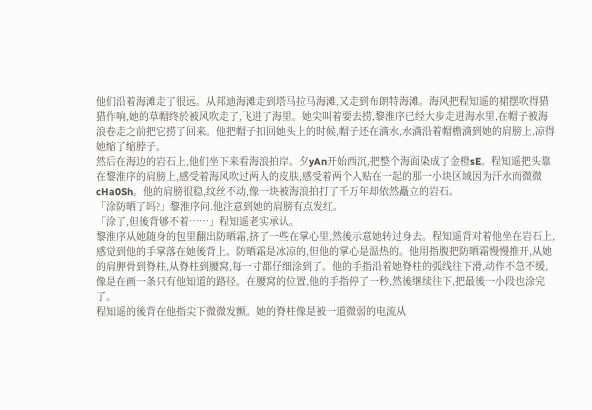他们沿着海滩走了很远。从邦迪海滩走到塔马拉马海滩,又走到布朗特海滩。海风把程知遥的裙摆吹得猎猎作响,她的草帽终於被风吹走了,飞进了海里。她尖叫着要去捞,黎淮序已经大步走进海水里,在帽子被海浪卷走之前把它捞了回来。他把帽子扣回她头上的时候,帽子还在滴水,水滴沿着帽檐滴到她的肩膀上,凉得她缩了缩脖子。
然后在海边的岩石上,他们坐下来看海浪拍岸。夕yAn开始西沉,把整个海面染成了金橙sE。程知遥把头靠在黎淮序的肩膀上,感受着海风吹过两人的皮肤,感受着两个人贴在一起的那一小块区域因为汗水而微微cHa0Sh。他的肩膀很稳,纹丝不动,像一块被海浪拍打了千万年却依然矗立的岩石。
「涂防晒了吗?」黎淮序问.他注意到她的肩膀有点发红。
「涂了,但後背够不着……」程知遥老实承认。
黎淮序从她随身的包里翻出防晒霜,挤了一些在掌心里,然後示意她转过身去。程知遥背对着他坐在岩石上,感觉到他的手掌落在她後背上。防晒霜是冰凉的,但他的掌心是温热的。他用指腹把防晒霜慢慢推开,从她的肩胛骨到脊柱,从脊柱到腰窝,每一寸都仔细涂到了。他的手指沿着她脊柱的弧线往下滑,动作不急不缓,像是在画一条只有他知道的路径。在腰窝的位置,他的手指停了一秒,然後继续往下,把最後一小段也涂完了。
程知遥的後背在他指尖下微微发颤。她的脊柱像是被一道微弱的电流从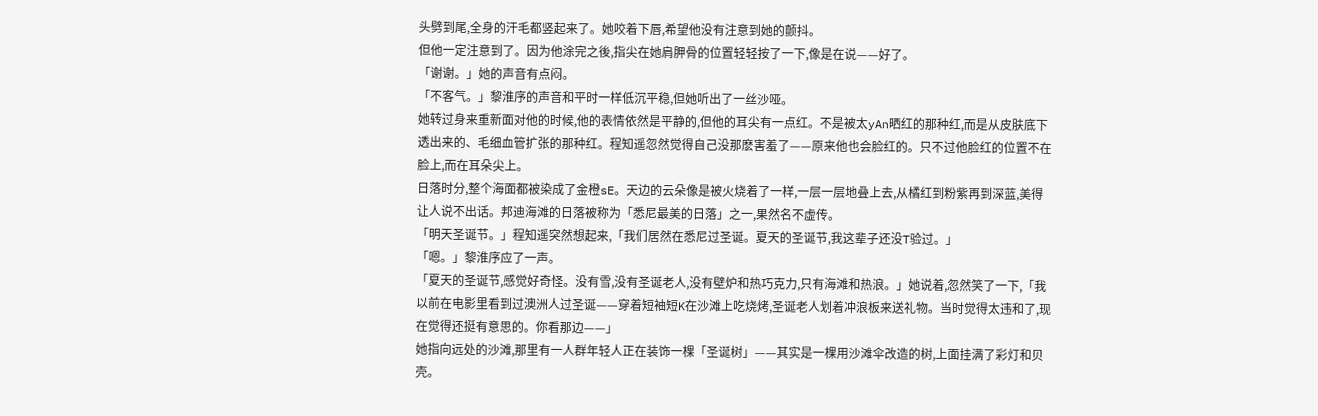头劈到尾,全身的汗毛都竖起来了。她咬着下唇,希望他没有注意到她的颤抖。
但他一定注意到了。因为他涂完之後,指尖在她肩胛骨的位置轻轻按了一下,像是在说——好了。
「谢谢。」她的声音有点闷。
「不客气。」黎淮序的声音和平时一样低沉平稳,但她听出了一丝沙哑。
她转过身来重新面对他的时候,他的表情依然是平静的,但他的耳尖有一点红。不是被太yAn晒红的那种红,而是从皮肤底下透出来的、毛细血管扩张的那种红。程知遥忽然觉得自己没那麽害羞了——原来他也会脸红的。只不过他脸红的位置不在脸上,而在耳朵尖上。
日落时分,整个海面都被染成了金橙sE。天边的云朵像是被火烧着了一样,一层一层地叠上去,从橘红到粉紫再到深蓝,美得让人说不出话。邦迪海滩的日落被称为「悉尼最美的日落」之一,果然名不虚传。
「明天圣诞节。」程知遥突然想起来,「我们居然在悉尼过圣诞。夏天的圣诞节,我这辈子还没T验过。」
「嗯。」黎淮序应了一声。
「夏天的圣诞节,感觉好奇怪。没有雪,没有圣诞老人,没有壁炉和热巧克力,只有海滩和热浪。」她说着,忽然笑了一下,「我以前在电影里看到过澳洲人过圣诞——穿着短袖短K在沙滩上吃烧烤,圣诞老人划着冲浪板来送礼物。当时觉得太违和了,现在觉得还挺有意思的。你看那边——」
她指向远处的沙滩,那里有一人群年轻人正在装饰一棵「圣诞树」——其实是一棵用沙滩伞改造的树,上面挂满了彩灯和贝壳。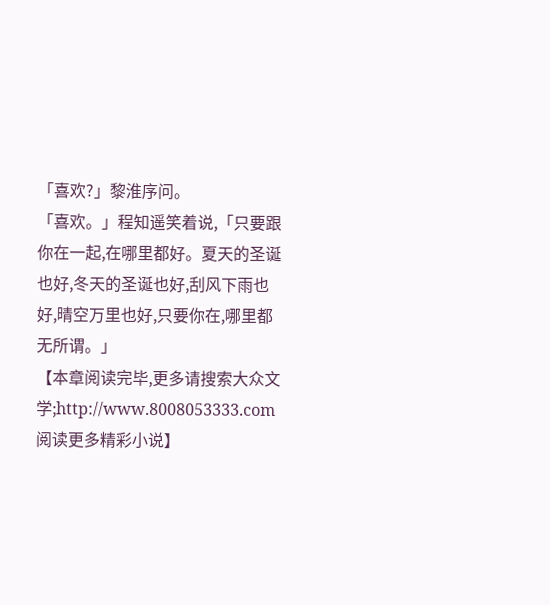「喜欢?」黎淮序问。
「喜欢。」程知遥笑着说,「只要跟你在一起,在哪里都好。夏天的圣诞也好,冬天的圣诞也好,刮风下雨也好,晴空万里也好,只要你在,哪里都无所谓。」
【本章阅读完毕,更多请搜索大众文学;http://www.8008053333.com 阅读更多精彩小说】